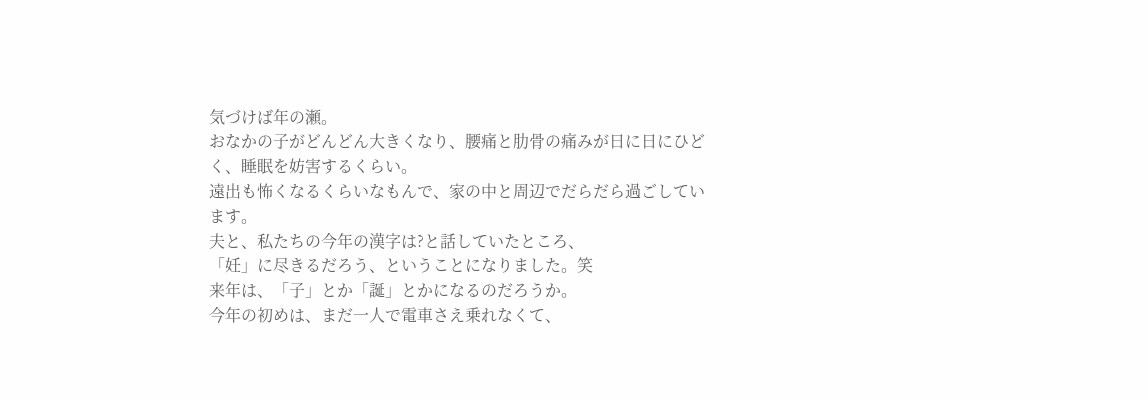気づけば年の瀬。
おなかの子がどんどん大きくなり、腰痛と肋骨の痛みが日に日にひどく、睡眠を妨害するくらい。
遠出も怖くなるくらいなもんで、家の中と周辺でだらだら過ごしています。
夫と、私たちの今年の漢字は?と話していたところ、
「妊」に尽きるだろう、ということになりました。笑
来年は、「子」とか「誕」とかになるのだろうか。
今年の初めは、まだ一人で電車さえ乗れなくて、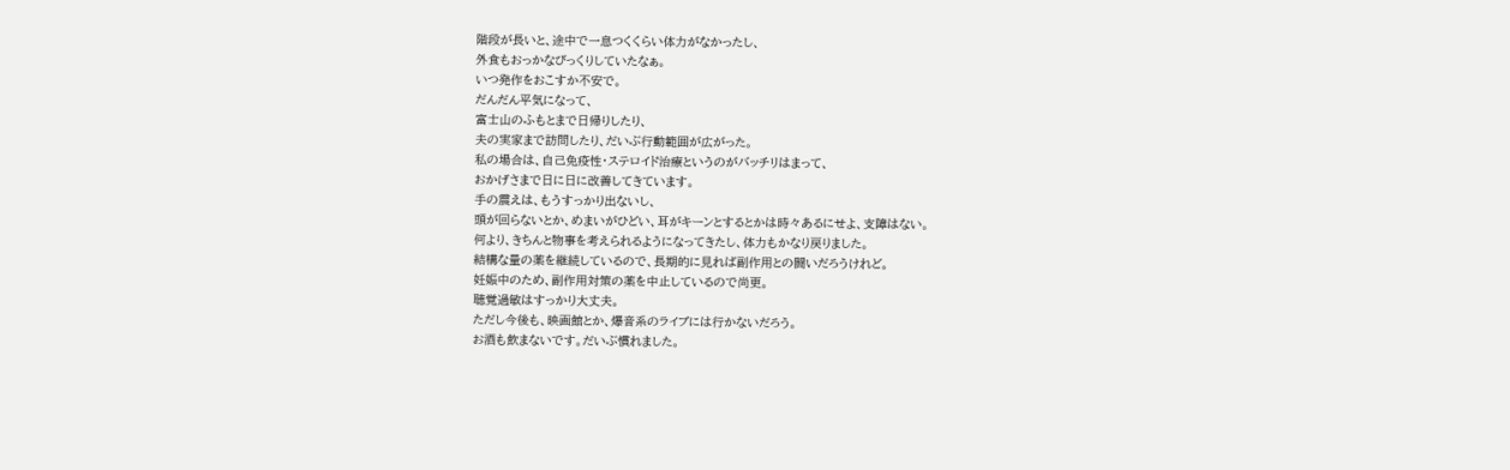階段が長いと、途中で一息つくくらい体力がなかったし、
外食もおっかなびっくりしていたなぁ。
いつ発作をおこすか不安で。
だんだん平気になって、
富士山のふもとまで日帰りしたり、
夫の実家まで訪問したり、だいぶ行動範囲が広がった。
私の場合は、自己免疫性・ステロイド治療というのがバッチリはまって、
おかげさまで日に日に改善してきています。
手の震えは、もうすっかり出ないし、
頭が回らないとか、めまいがひどい、耳がキーンとするとかは時々あるにせよ、支障はない。
何より、きちんと物事を考えられるようになってきたし、体力もかなり戻りました。
結構な量の薬を継続しているので、長期的に見れば副作用との闘いだろうけれど。
妊娠中のため、副作用対策の薬を中止しているので尚更。
聴覚過敏はすっかり大丈夫。
ただし今後も、映画館とか、爆音系のライブには行かないだろう。
お酒も飲まないです。だいぶ慣れました。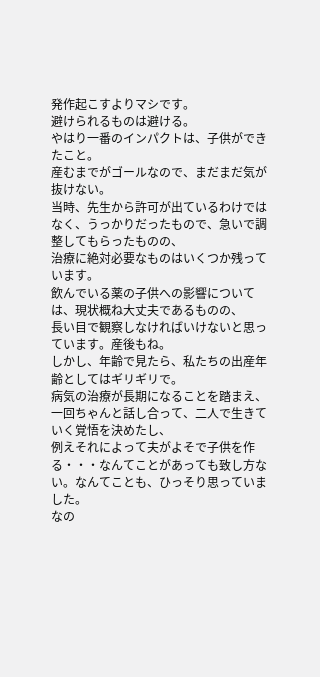発作起こすよりマシです。
避けられるものは避ける。
やはり一番のインパクトは、子供ができたこと。
産むまでがゴールなので、まだまだ気が抜けない。
当時、先生から許可が出ているわけではなく、うっかりだったもので、急いで調整してもらったものの、
治療に絶対必要なものはいくつか残っています。
飲んでいる薬の子供への影響については、現状概ね大丈夫であるものの、
長い目で観察しなければいけないと思っています。産後もね。
しかし、年齢で見たら、私たちの出産年齢としてはギリギリで。
病気の治療が長期になることを踏まえ、一回ちゃんと話し合って、二人で生きていく覚悟を決めたし、
例えそれによって夫がよそで子供を作る・・・なんてことがあっても致し方ない。なんてことも、ひっそり思っていました。
なの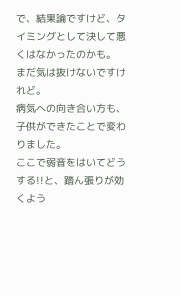で、結果論ですけど、タイミングとして決して悪くはなかったのかも。
まだ気は抜けないですけれど。
病気への向き合い方も、子供ができたことで変わりました。
ここで弱音をはいてどうする!!と、踏ん張りが効くよう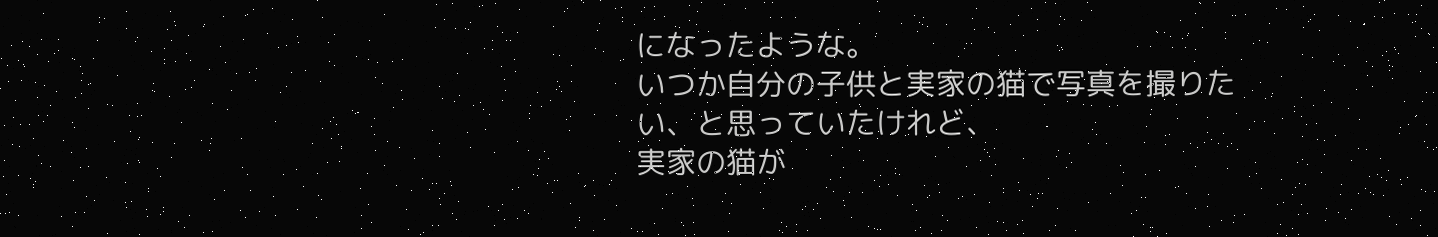になったような。
いつか自分の子供と実家の猫で写真を撮りたい、と思っていたけれど、
実家の猫が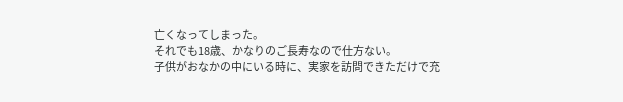亡くなってしまった。
それでも18歳、かなりのご長寿なので仕方ない。
子供がおなかの中にいる時に、実家を訪問できただけで充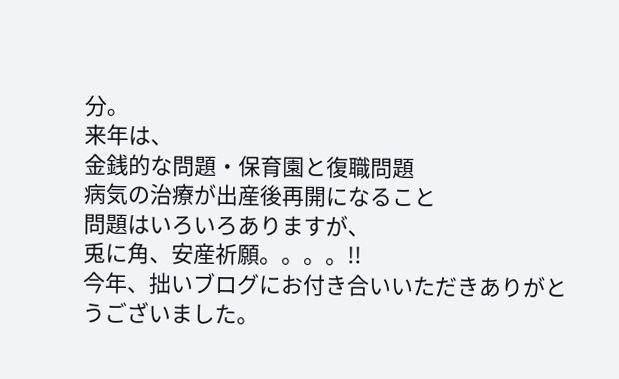分。
来年は、
金銭的な問題・保育園と復職問題
病気の治療が出産後再開になること
問題はいろいろありますが、
兎に角、安産祈願。。。。!!
今年、拙いブログにお付き合いいただきありがとうございました。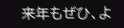来年もぜひ、よ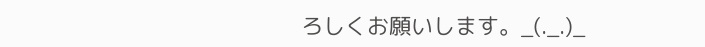ろしくお願いします。_(._.)_